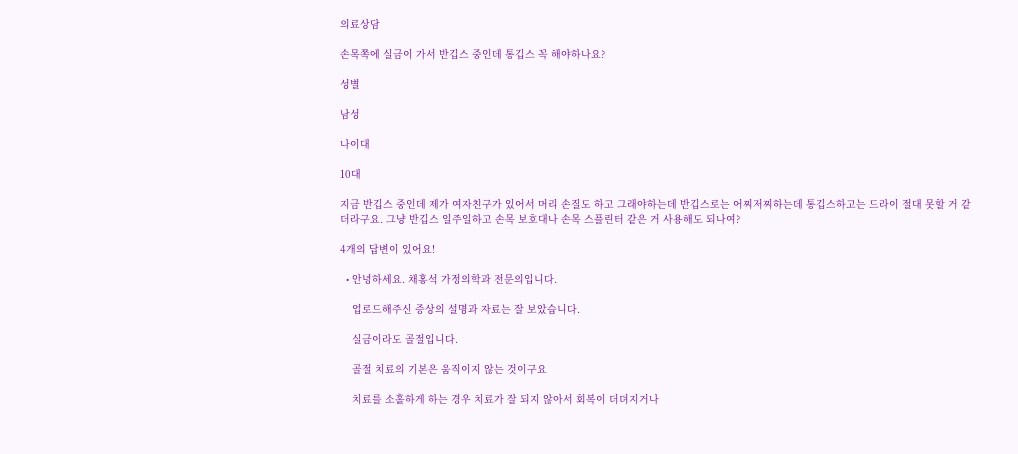의료상담

손목쪽에 실금이 가서 반깁스 중인데 통깁스 꼭 해야하나요?

성별

남성

나이대

10대

지금 반깁스 중인데 제가 여자친구가 있어서 머리 손질도 하고 그래야하는데 반깁스로는 어찌저찌하는데 통깁스하고는 드라이 절대 못할 거 같더라구요. 그냥 반깁스 일주일하고 손목 보호대나 손목 스플린터 같은 거 사용해도 되나여?

4개의 답변이 있어요!

  • 안녕하세요. 채홍석 가정의학과 전문의입니다.

    업로드해주신 증상의 설명과 자료는 잘 보았습니다.

    실금이라도 골절입니다.

    골절 치료의 기본은 움직이지 않는 것이구요

    치료를 소홀하게 하는 경우 치료가 잘 되지 않아서 회복이 더뎌지거나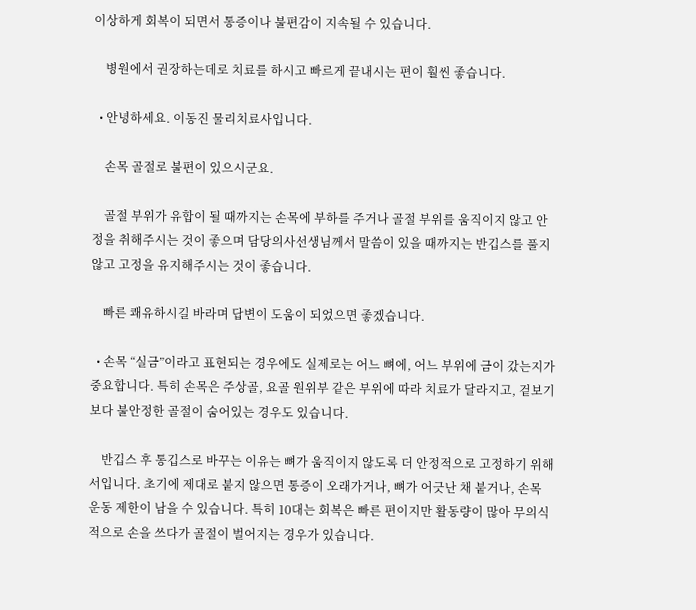이상하게 회복이 되면서 통증이나 불편감이 지속될 수 있습니다.

    병원에서 권장하는데로 치료를 하시고 빠르게 끝내시는 편이 훨씬 좋습니다.

  • 안녕하세요. 이동진 물리치료사입니다.

    손목 골절로 불편이 있으시군요.

    골절 부위가 유합이 될 때까지는 손목에 부하를 주거나 골절 부위를 움직이지 않고 안정을 취해주시는 것이 좋으며 담당의사선생님께서 말씀이 있을 때까지는 반깁스를 풀지 않고 고정을 유지해주시는 것이 좋습니다.

    빠른 쾌유하시길 바라며 답변이 도움이 되었으면 좋겠습니다.

  • 손목 “실금”이라고 표현되는 경우에도 실제로는 어느 뼈에, 어느 부위에 금이 갔는지가 중요합니다. 특히 손목은 주상골, 요골 원위부 같은 부위에 따라 치료가 달라지고, 겉보기보다 불안정한 골절이 숨어있는 경우도 있습니다.

    반깁스 후 통깁스로 바꾸는 이유는 뼈가 움직이지 않도록 더 안정적으로 고정하기 위해서입니다. 초기에 제대로 붙지 않으면 통증이 오래가거나, 뼈가 어긋난 채 붙거나, 손목 운동 제한이 남을 수 있습니다. 특히 10대는 회복은 빠른 편이지만 활동량이 많아 무의식적으로 손을 쓰다가 골절이 벌어지는 경우가 있습니다.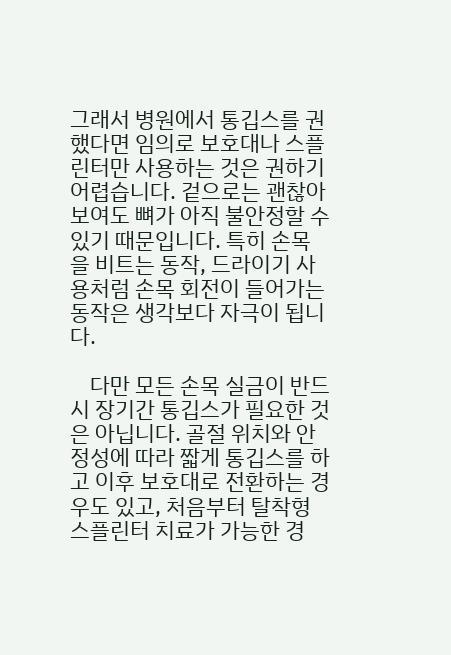그래서 병원에서 통깁스를 권했다면 임의로 보호대나 스플린터만 사용하는 것은 권하기 어렵습니다. 겉으로는 괜찮아 보여도 뼈가 아직 불안정할 수 있기 때문입니다. 특히 손목을 비트는 동작, 드라이기 사용처럼 손목 회전이 들어가는 동작은 생각보다 자극이 됩니다.

    다만 모든 손목 실금이 반드시 장기간 통깁스가 필요한 것은 아닙니다. 골절 위치와 안정성에 따라 짧게 통깁스를 하고 이후 보호대로 전환하는 경우도 있고, 처음부터 탈착형 스플린터 치료가 가능한 경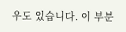우도 있습니다. 이 부분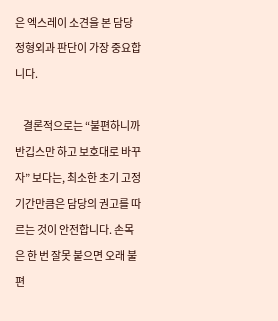은 엑스레이 소견을 본 담당 정형외과 판단이 가장 중요합니다.

    결론적으로는 “불편하니까 반깁스만 하고 보호대로 바꾸자” 보다는, 최소한 초기 고정 기간만큼은 담당의 권고를 따르는 것이 안전합니다. 손목은 한 번 잘못 붙으면 오래 불편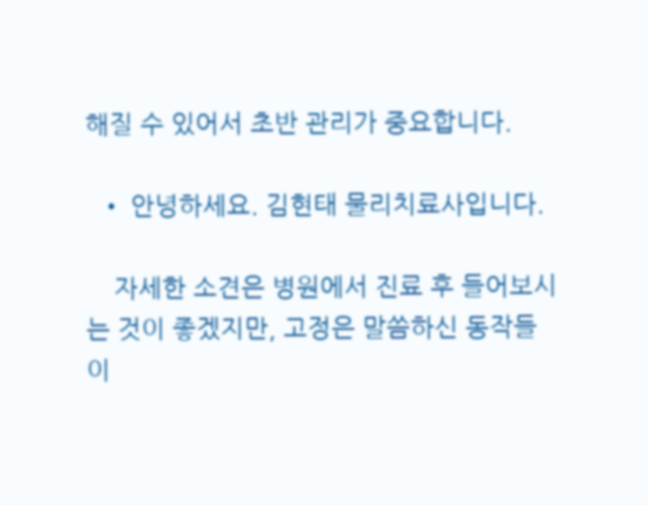해질 수 있어서 초반 관리가 중요합니다.

  • 안녕하세요. 김현태 물리치료사입니다.

    자세한 소견은 병원에서 진료 후 들어보시는 것이 좋겠지만, 고정은 말씀하신 동작들이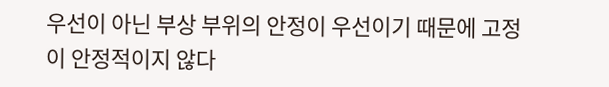우선이 아닌 부상 부위의 안정이 우선이기 때문에 고정이 안정적이지 않다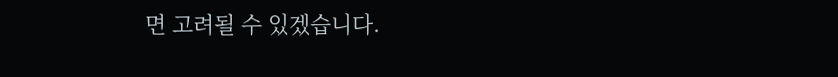면 고려될 수 있겠습니다.